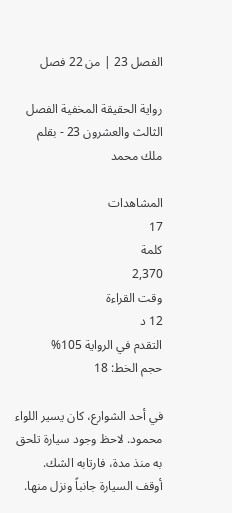الفصل 23 | من 22 فصل

رواية الحقيقة المخفية الفصل الثالث والعشرون 23 - بقلم ملك محمد

المشاهدات
17
كلمة
2,370
وقت القراءة
12 د
التقدم في الرواية 105%
حجم الخط: 18

في أحد الشوارع، كان يسير اللواء محمود. لاحظ وجود سيارة تلحق به منذ مدة، فارتابه الشك. أوقف السيارة جانباً ونزل منها.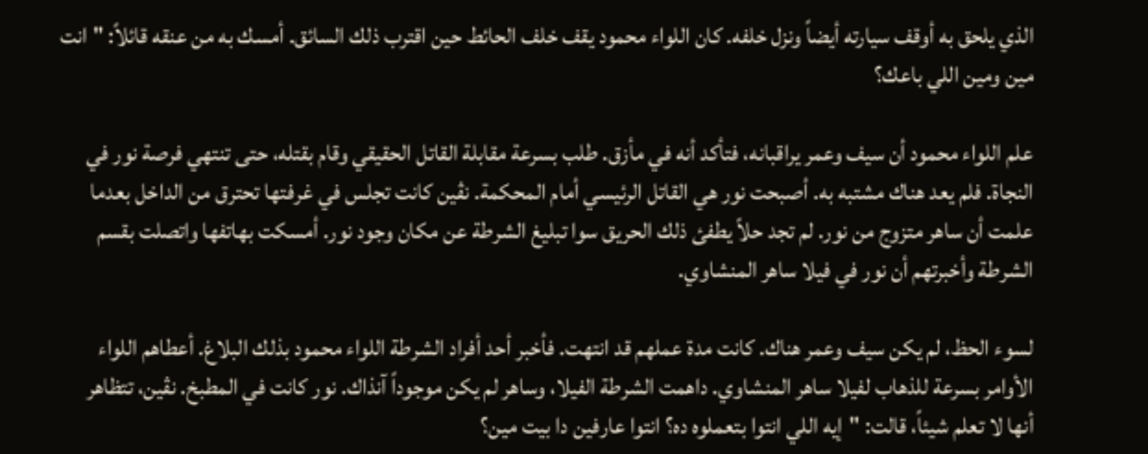الذي يلحق به أوقف سيارته أيضاً ونزل خلفه. كان اللواء محمود يقف خلف الحائط حين اقترب ذلك السائق. أمسك به من عنقه قائلاً: "انت مين ومين اللي باعك؟

علم اللواء محمود أن سيف وعمر يراقبانه، فتأكد أنه في مأزق. طلب بسرعة مقابلة القاتل الحقيقي وقام بقتله، حتى تنتهي فرصة نور في النجاة. فلم يعد هناك مشتبه به. أصبحت نور هي القاتل الرئيسي أمام المحكمة. نڤين كانت تجلس في غرفتها تحترق من الداخل بعدما علمت أن ساهر متزوج من نور. لم تجد حلاً يطفئ ذلك الحريق سوا تبليغ الشرطة عن مكان وجود نور. أمسكت بهاتفها واتصلت بقسم الشرطة وأخبرتهم أن نور في فيلا ساهر المنشاوي.

لسوء الحظ، لم يكن سيف وعمر هناك. كانت مدة عملهم قد انتهت. فأخبر أحد أفراد الشرطة اللواء محمود بذلك البلاغ. أعطاهم اللواء الأوامر بسرعة للذهاب لفيلا ساهر المنشاوي. داهمت الشرطة الفيلا، وساهر لم يكن موجوداً آنذاك. نور كانت في المطبخ. نڤين، تتظاهر أنها لا تعلم شيئاً، قالت: "إيه اللي انتوا بتعملوه ده؟ انتوا عارفين دا بيت مين؟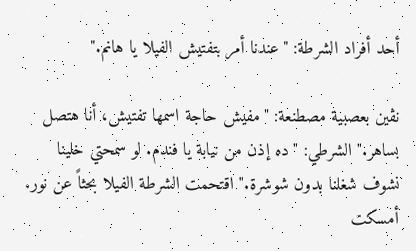أحد أفراد الشرطة: "عندنا أمر بتفتيش الفيلا يا هانم."

نڤين بعصبية مصطنعة: "مفيش حاجة اسمها تفتيش، أنا هتصل بساهر." الشرطي: "ده إذن من نيابة يا فندم. لو سمحتي خلينا نشوف شغلنا بدون شوشرة." اقتحمت الشرطة الفيلا بحثاً عن نور. أمسكت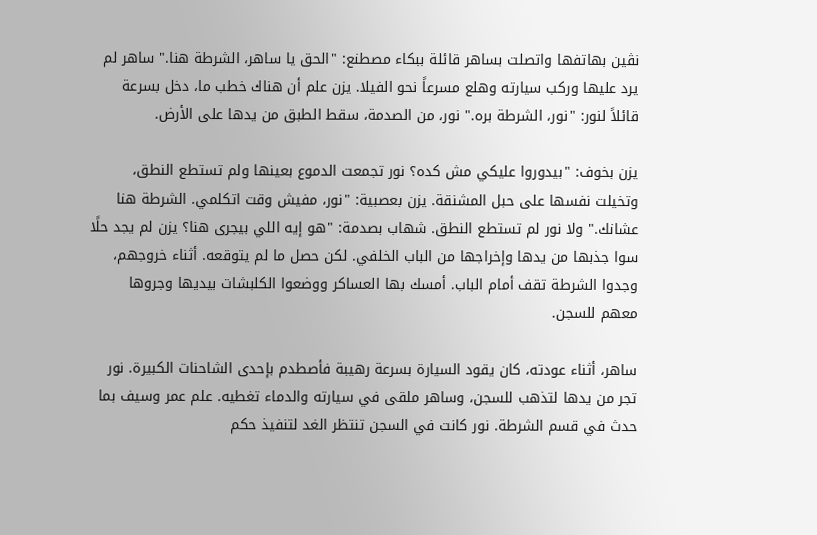نڤين بهاتفها واتصلت بساهر قائلة ببكاء مصطنع: "الحق يا ساهر، الشرطة هنا." ساهر لم يرد عليها وركب سيارته وهلع مسرعاً نحو الفيلا. يزن علم أن هناك خطب ما، دخل بسرعة قائلاً لنور: "نور، الشرطة بره." نور، من الصدمة، سقط الطبق من يدها على الأرض.

يزن بخوف: "بيدوروا عليكي مش كده؟ نور تجمعت الدموع بعينها ولم تستطع النطق، وتخيلت نفسها على حبل المشنقة. يزن بعصبية: "نور، مفيش وقت اتكلمي. الشرطة هنا عشانك." ولا نور لم تستطع النطق. شهاب بصدمة: "هو إيه اللي بيجرى هنا؟ يزن لم يجد حلًا سوا جذبها من يدها وإخراجها من الباب الخلفي. لكن حصل ما لم يتوقعه. أثناء خروجهم، وجدوا الشرطة تقف أمام الباب. أمسك بها العساكر ووضعوا الكلبشات بيديها وجروها معهم للسجن.

ساهر، أثناء عودته، كان يقود السيارة بسرعة رهيبة فأصطدم بإحدى الشاحنات الكبيرة. نور تجر من يدها لتذهب للسجن، وساهر ملقى في سيارته والدماء تغطيه. علم عمر وسيف بما حدث في قسم الشرطة. نور كانت في السجن تنتظر الغد لتنفيذ حكم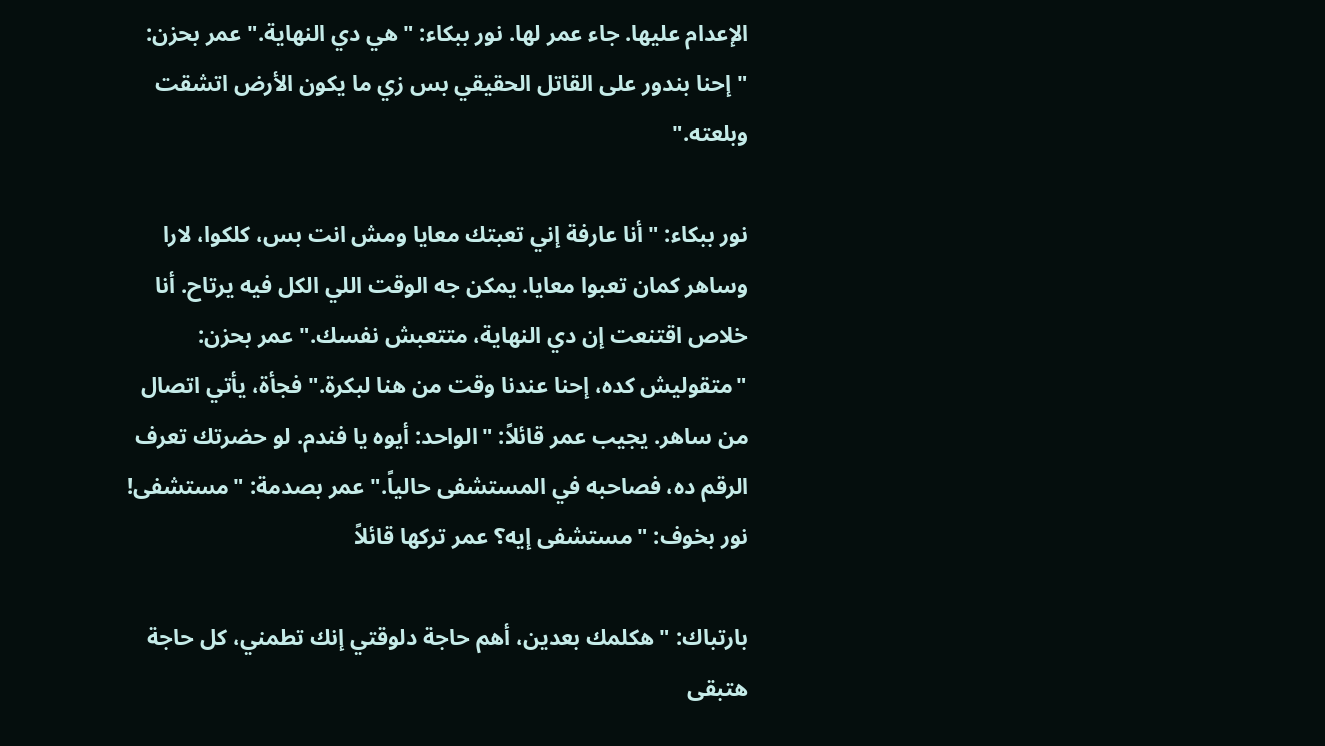الإعدام عليها. جاء عمر لها. نور ببكاء: "هي دي النهاية." عمر بحزن: "إحنا بندور على القاتل الحقيقي بس زي ما يكون الأرض اتشقت وبلعته."

نور ببكاء: "أنا عارفة إني تعبتك معايا ومش انت بس، كلكوا، لارا وساهر كمان تعبوا معايا. يمكن جه الوقت اللي الكل فيه يرتاح. أنا خلاص اقتنعت إن دي النهاية، متتعبش نفسك." عمر بحزن: "متقوليش كده، إحنا عندنا وقت من هنا لبكرة." فجأة، يأتي اتصال من ساهر. يجيب عمر قائلاً: "الواحد: أيوه يا فندم. لو حضرتك تعرف الرقم ده، فصاحبه في المستشفى حالياً." عمر بصدمة: "مستشفى! نور بخوف: "مستشفى إيه؟ عمر تركها قائلاً

بارتباك: "هكلمك بعدين، أهم حاجة دلوقتي إنك تطمني، كل حاجة هتبقى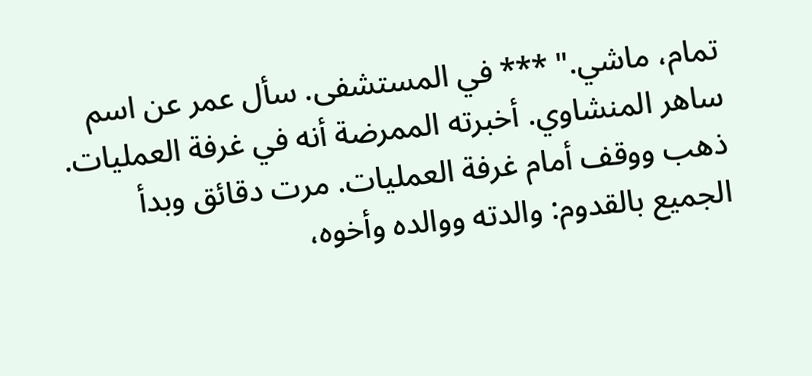تمام، ماشي." *** في المستشفى. سأل عمر عن اسم ساهر المنشاوي. أخبرته الممرضة أنه في غرفة العمليات. ذهب ووقف أمام غرفة العمليات. مرت دقائق وبدأ الجميع بالقدوم: والدته ووالده وأخوه،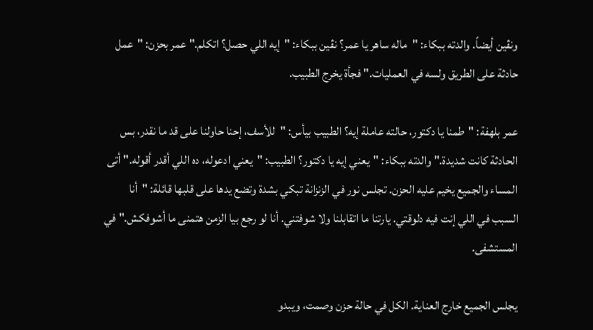ونڤين أيضاً. والدته ببكاء: "ماله ساهر يا عمر؟ نڤين ببكاء: "إيه اللي حصل؟ اتكلم." عمر بحزن: "عمل حادثة على الطريق ولسه في العمليات." فجأة يخرج الطبيب.

عمر بلهفة: "طمنا يا دكتور، حالته عاملة إيه؟ الطبيب بيأس: "للأسف، إحنا حاولنا على قد ما نقدر، بس الحادثة كانت شديدة." والدته ببكاء: "يعني إيه يا دكتور؟ الطبيب: "يعني ادعوله، ده اللي أقدر أقوله." أتى المساء والجميع يخيم عليه الحزن. تجلس نور في الزنزانة تبكي بشدة وتضع يدها على قلبها قائلة: "أنا السبب في اللي إنت فيه دلوقتي. يارتنا ما اتقابلنا ولا شوفتني. أنا لو رجع بيا الزمن هتمنى ما أشوفكش." في المستشفى.

يجلس الجميع خارج العناية. الكل في حالة حزن وصمت، ويبدو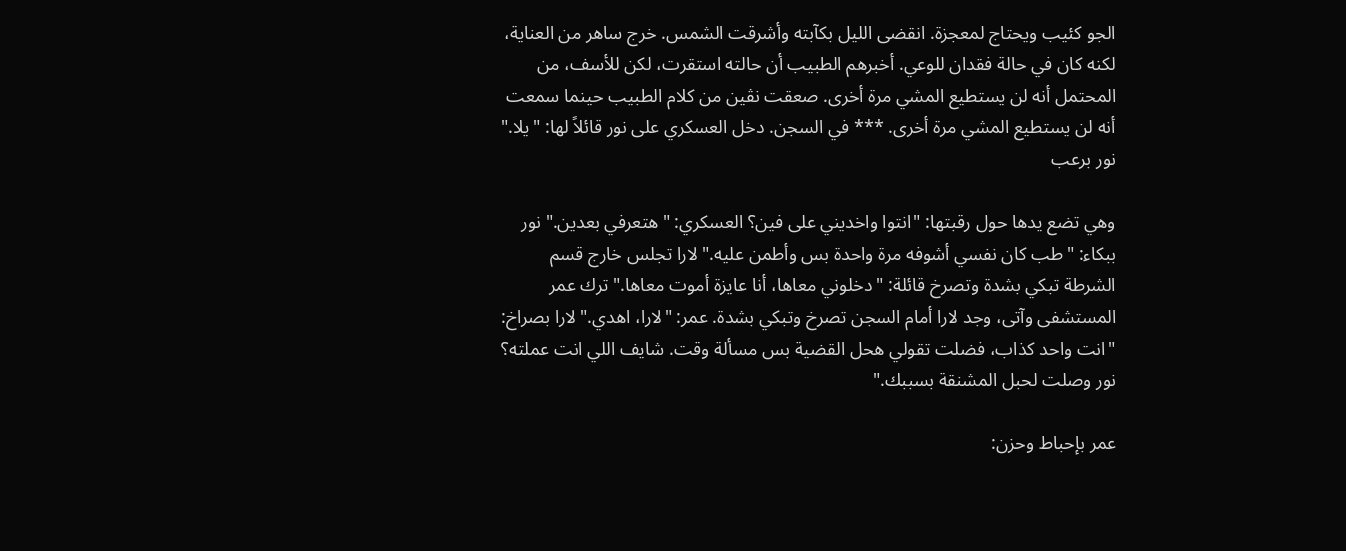الجو كئيب ويحتاج لمعجزة. انقضى الليل بكآبته وأشرقت الشمس. خرج ساهر من العناية، لكنه كان في حالة فقدان للوعي. أخبرهم الطبيب أن حالته استقرت، لكن للأسف، من المحتمل أنه لن يستطيع المشي مرة أخرى. صعقت نڤين من كلام الطبيب حينما سمعت أنه لن يستطيع المشي مرة أخرى. *** في السجن. دخل العسكري على نور قائلاً لها: "يلا." نور برعب

وهي تضع يدها حول رقبتها: "انتوا واخديني على فين؟ العسكري: "هتعرفي بعدين." نور ببكاء: "طب كان نفسي أشوفه مرة واحدة بس وأطمن عليه." لارا تجلس خارج قسم الشرطة تبكي بشدة وتصرخ قائلة: "دخلوني معاها، أنا عايزة أموت معاها." ترك عمر المستشفى وآتى، وجد لارا أمام السجن تصرخ وتبكي بشدة. عمر: "لارا، اهدي." لارا بصراخ: "انت واحد كذاب، فضلت تقولي هحل القضية بس مسألة وقت. شايف اللي انت عملته؟ نور وصلت لحبل المشنقة بسببك."

عمر بإحباط وحزن: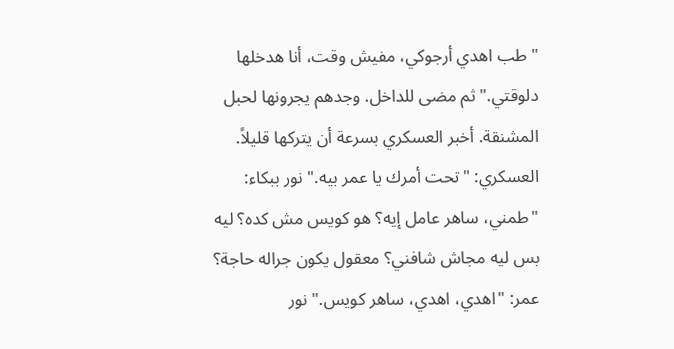"طب اهدي أرجوكي، مفيش وقت، أنا هدخلها دلوقتي." ثم مضى للداخل. وجدهم يجرونها لحبل المشنقة. أخبر العسكري بسرعة أن يتركها قليلاً. العسكري: "تحت أمرك يا عمر بيه." نور ببكاء: "طمني، ساهر عامل إيه؟ هو كويس مش كده؟ ليه بس ليه مجاش شافني؟ معقول يكون جراله حاجة؟ عمر: "اهدي، اهدي، ساهر كويس." نور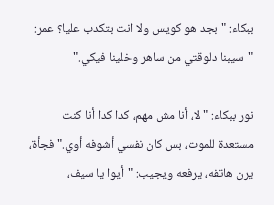ببكاء: "بجد هو كويس ولا انت بتكدب عليا؟ عمر: "سيبنا دلوقتي من ساهر وخلينا فيكي."

نور ببكاء: "لا، أنا مش مهم، كدا كدا أنا كنت مستعدة للموت، بس كان نفسي أشوفه أوي." فجأة، يرن هاتفه، يرفعه ويجيب: "أيوا يا سيف،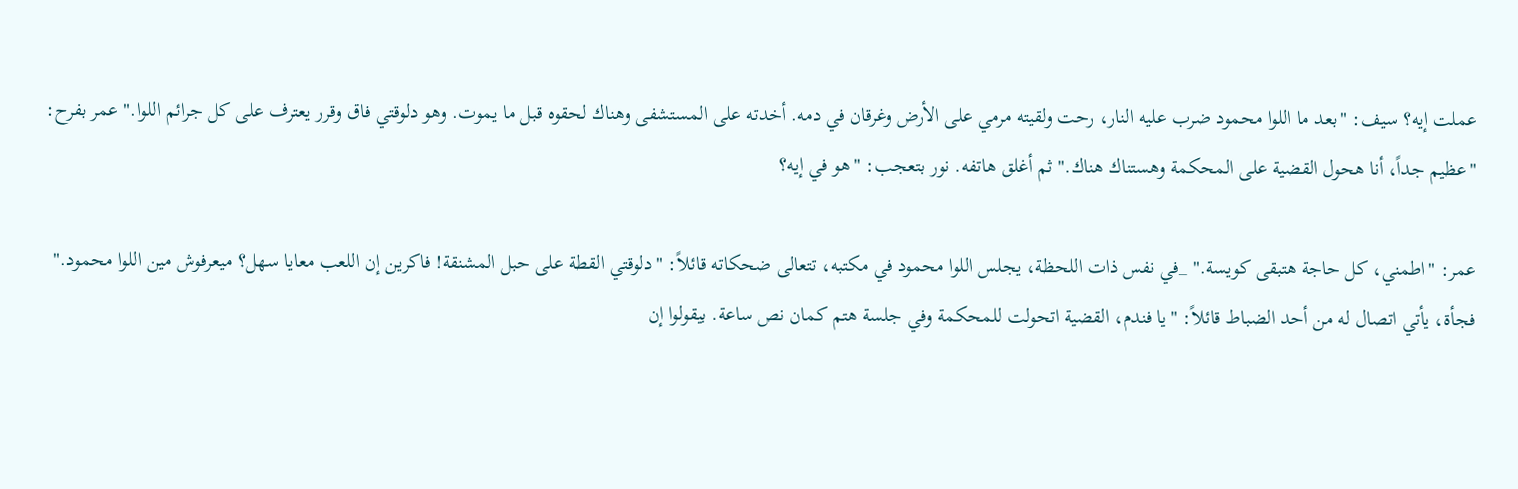عملت إيه؟ سيف: "بعد ما اللوا محمود ضرب عليه النار، رحت ولقيته مرمي على الأرض وغرقان في دمه. أخدته على المستشفى وهناك لحقوه قبل ما يموت. وهو دلوقتي فاق وقرر يعترف على كل جرائم اللوا." عمر بفرح: "عظيم جداً، أنا هحول القضية على المحكمة وهستناك هناك." ثم أغلق هاتفه. نور بتعجب: "هو في إيه؟

عمر: "اطمني، كل حاجة هتبقى كويسة." _في نفس ذات اللحظة، يجلس اللوا محمود في مكتبه، تتعالى ضحكاته قائلاً: "دلوقتي القطة على حبل المشنقة! فاكرين إن اللعب معايا سهل؟ ميعرفوش مين اللوا محمود." فجأة، يأتي اتصال له من أحد الضباط قائلاً: "يا فندم، القضية اتحولت للمحكمة وفي جلسة هتم كمان نص ساعة. بيقولوا إن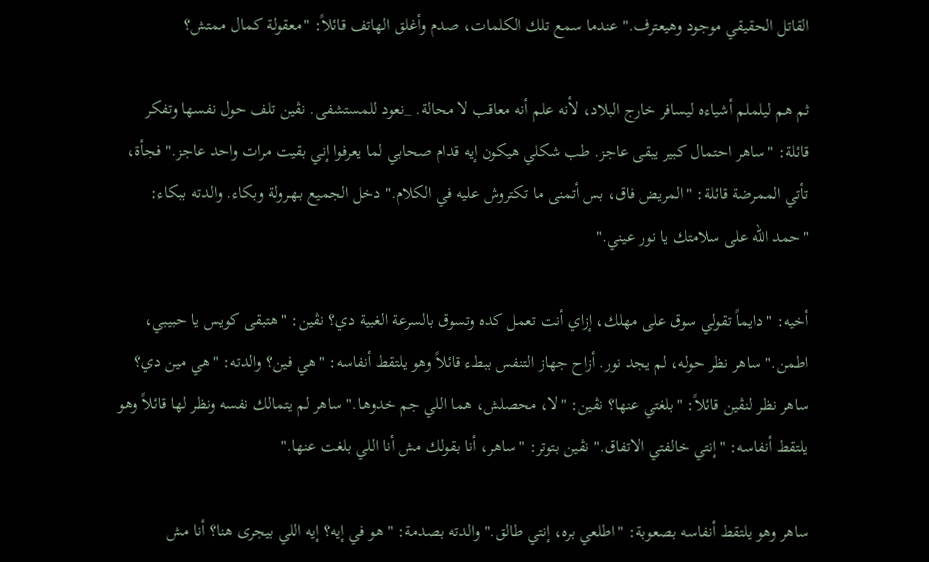القاتل الحقيقي موجود وهيعترف." عندما سمع تلك الكلمات، صدم وأغلق الهاتف قائلاً: "معقولة كمال ممتش؟

ثم هم ليلملم أشياءه ليسافر خارج البلاد، لأنه علم أنه معاقب لا محالة. _نعود للمستشفى. نڤين تلف حول نفسها وتفكر قائلة: "ساهر احتمال كبير يبقى عاجز. طب شكلي هيكون إيه قدام صحابي لما يعرفوا إني بقيت مرات واحد عاجز." فجأة، تأتي الممرضة قائلة: "المريض فاق، بس أتمنى ما تكتروش عليه في الكلام." دخل الجميع بـهـرولة وبكاء. والدته ببكاء: "حمد الله على سلامتك يا نور عيني."

أخيه: "دايماً تقولي سوق على مهلك، إزاي أنت تعمل كده وتسوق بالسرعة الغبية دي؟ نڤين: "هتبقى كويس يا حبيبي، اطمن." ساهر نظر حوله، لم يجد نور. أزاح جهاز التنفس ببطء قائلاً وهو يلتقط أنفاسه: "هي فين؟ والدته: "هي مين دي؟ ساهر نظر لنڤين قائلاً: "بلغتي عنها؟ نڤين: "لا، محصلش، هما اللي جم خدوهـا." ساهر لم يتمالك نفسه ونظر لها قائلاً وهو يلتقط أنفاسه: "إنتي خالفتي الاتفاق." نڤين بتوتر: "ساهر، أنا بقولك مش أنا اللي بلغت عنها."

ساهر وهو يلتقط أنفاسه بصعوبة: "اطلعي بره، إنتي طالق." والدته بصدمة: "هو في إيه؟ إيه اللي بيجرى هنا؟ أنا مش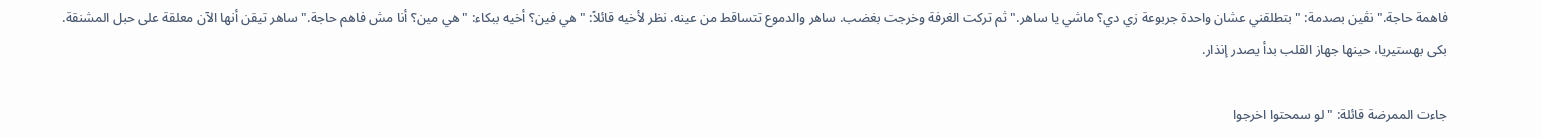فاهمة حاجة." نڤين بصدمة: "بتطلقني عشان واحدة جربوعة زي دي؟ ماشي يا ساهر." ثم تركت الغرفة وخرجت بغضب. ساهر والدموع تتساقط من عينه. نظر لأخيه قائلاً: "هي فين؟ أخيه ببكاء: "هي مين؟ أنا مش فاهم حاجة." ساهر تيقن أنها الآن معلقة على حبل المشنقة. بكى بهستيريا، حينها جهاز القلب بدأ يصدر إنذار.

جاءت الممرضة قائلة: "لو سمحتوا اخرجوا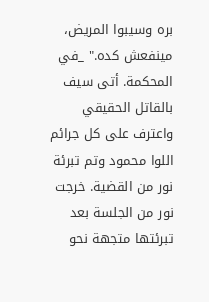بره وسيبوا المريض، مينفعش كده." _في المحكمة. أتى سيف بالقاتل الحقيقي واعترف على كل جرائم اللوا محمود وتم تبرئة نور من القضية. خرجت نور من الجلسة بعد تبرئتها متجهة نحو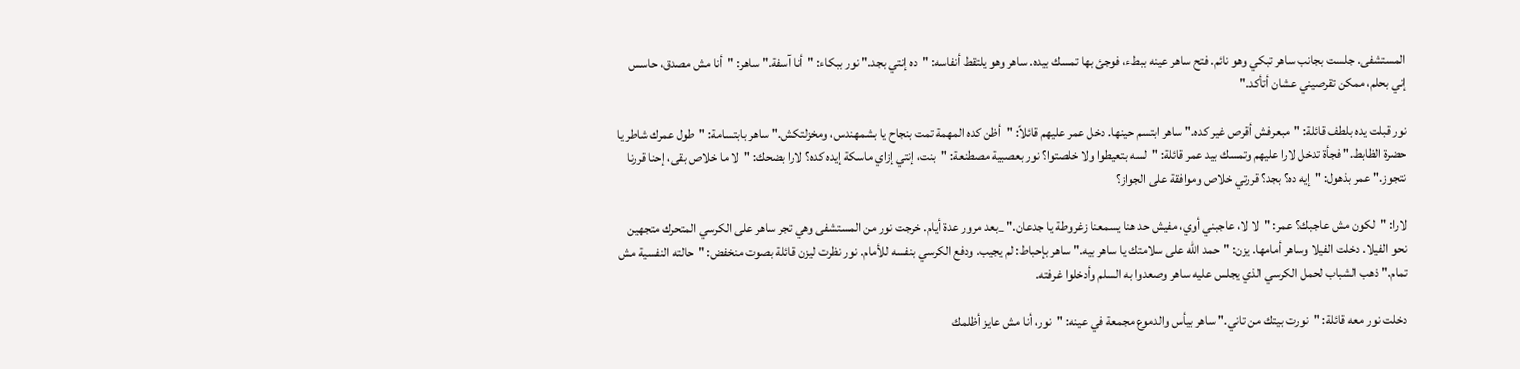المستشفى. جلست بجانب ساهر تبكي وهو نائم. فتح ساهر عينه ببطء، فوجئ بها تمسك بيده. ساهر وهو يلتقط أنفاسه: "ده إنتي بجد." نور ببكاء: "أنا آسفة." ساهر: "أنا مش مصدق، حاسس إني بحلم، ممكن تقرصيني عشان أتأكد."

نور قبلت يده بلطف قائلة: "مبعرفش أقرص غير كده." ساهر ابتسم حينها. دخل عمر عليهم قائلاً: "أظن كده المهمة تمت بنجاح يا بشمهندس، ومخزلتكش." ساهر بابتسامة: "طول عمرك شاطر يا حضرة الظابط." فجأة تدخل لارا عليهم وتمسك بيد عمر قائلة: "لسه بتعيطوا ولا خلصتوا؟ نور بعصبية مصطنعة: "بنت، إنتي إزاي ماسكة إيده كده؟ لارا بضحك: "لا ما خلاص بقى، إحنا قررنا نتجوز." عمر بذهول: "إيه ده؟ بجد؟ قررتي خلاص وموافقة على الجواز؟

لارا: "لكون مش عاجبك؟ عمر: "لا لا، عاجبني أوي، مفيش حد هنا يسمعنا زغروطة يا جدعان." _بعد مرور عدة أيام. خرجت نور من المستشفى وهي تجر ساهر على الكرسي المتحرك متجهين نحو الفيلا. دخلت الفيلا وساهر أمامها. يزن: "حمد الله على سلامتك يا ساهر بيه." ساهر بإحباط: لم يجيب. ودفع الكرسي بنفسه للأمام. نور نظرت ليزن قائلة بصوت منخفض: "حالته النفسية مش تمام." ذهب الشباب لحمل الكرسي الذي يجلس عليه ساهر وصعدوا به السلم وأدخلوا غرفته.

دخلت نور معه قائلة: "نورت بيتك من تاني." ساهر بيأس والدموع مجمعة في عينه: "نور، أنا مش عايز أظلمك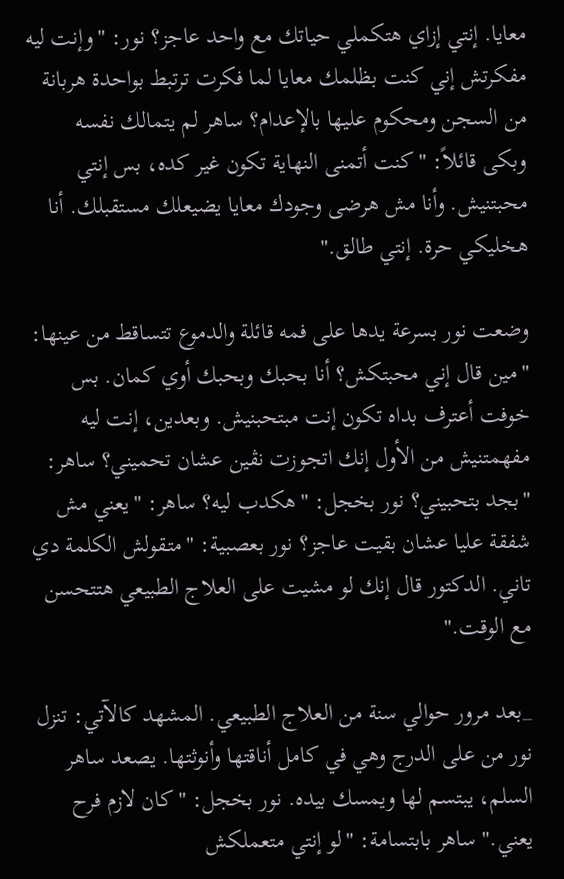معايا. إنتي إزاي هتكملي حياتك مع واحد عاجز؟ نور: "وإنت ليه مفكرتش إني كنت بظلمك معايا لما فكرت ترتبط بواحدة هربانة من السجن ومحكوم عليها بالإعدام؟ ساهر لم يتمالك نفسه وبكى قائلاً: "كنت أتمنى النهاية تكون غير كده، بس إنتي محبتنيش. وأنا مش هرضى وجودك معايا يضيعلك مستقبلك. أنا هخليكي حرة. إنتي طالق."

وضعت نور بسرعة يدها على فمه قائلة والدموع تتساقط من عينها: "مين قال إني محبتكش؟ أنا بحبك وبحبك أوي كمان. بس خوفت أعترف بداه تكون إنت مبتحبنيش. وبعدين، إنت ليه مفهمتنيش من الأول إنك اتجوزت نڤين عشان تحميني؟ ساهر: "بجد بتحبيني؟ نور بخجل: "هكدب ليه؟ ساهر: "يعني مش شفقة عليا عشان بقيت عاجز؟ نور بعصبية: "متـقولش الكلمة دي تاني. الدكتور قال إنك لو مشيت على العلاج الطبيعي هتتحسن مع الوقت."

_بعد مرور حوالي سنة من العلاج الطبيعي. المشهد كالآتي: تنزل نور من على الدرج وهي في كامل أناقتها وأنوثتها. يصعد ساهر السلم، يبتسم لها ويمسك بيده. نور بخجل: "كان لازم فرح يعني." ساهر بابتسامة: "لو إنتي متعملكش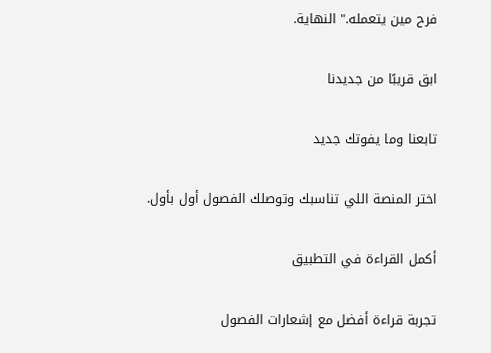فرح مين يتعمله." النهاية.

ابق قريبًا من جديدنا

تابعنا وما يفوتك جديد

اختر المنصة اللي تناسبك وتوصلك الفصول أول بأول.

أكمل القراءة في التطبيق

تجربة قراءة أفضل مع إشعارات الفصول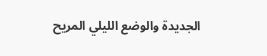الجديدة والوضع الليلي المريح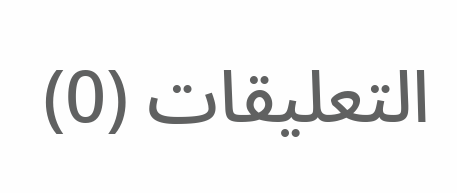التعليقات (0)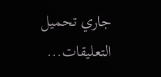جاري تحميل التعليقات...